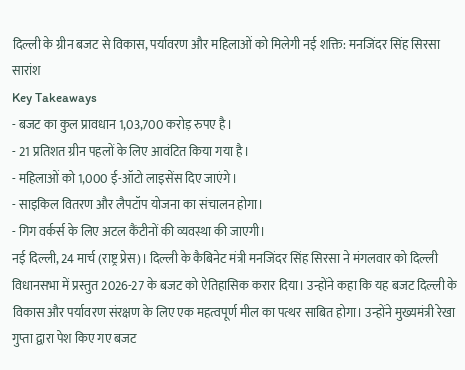दिल्ली के ग्रीन बजट से विकास, पर्यावरण और महिलाओं को मिलेगी नई शक्ति: मनजिंदर सिंह सिरसा
सारांश
Key Takeaways
- बजट का कुल प्रावधान 1,03,700 करोड़ रुपए है।
- 21 प्रतिशत ग्रीन पहलों के लिए आवंटित किया गया है।
- महिलाओं को 1,000 ई-ऑटो लाइसेंस दिए जाएंगे।
- साइकिल वितरण और लैपटॉप योजना का संचालन होगा।
- गिग वर्कर्स के लिए अटल कैंटीनों की व्यवस्था की जाएगी।
नई दिल्ली, 24 मार्च (राष्ट्र प्रेस)। दिल्ली के कैबिनेट मंत्री मनजिंदर सिंह सिरसा ने मंगलवार को दिल्ली विधानसभा में प्रस्तुत 2026-27 के बजट को ऐतिहासिक करार दिया। उन्होंने कहा कि यह बजट दिल्ली के विकास और पर्यावरण संरक्षण के लिए एक महत्वपूर्ण मील का पत्थर साबित होगा। उन्होंने मुख्यमंत्री रेखा गुप्ता द्वारा पेश किए गए बजट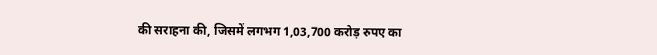की सराहना की, जिसमें लगभग 1,03,700 करोड़ रुपए का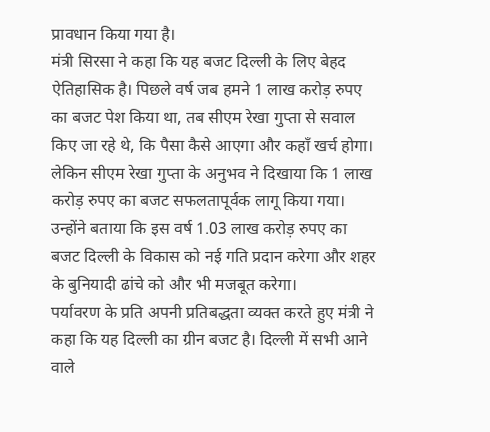प्रावधान किया गया है।
मंत्री सिरसा ने कहा कि यह बजट दिल्ली के लिए बेहद ऐतिहासिक है। पिछले वर्ष जब हमने 1 लाख करोड़ रुपए का बजट पेश किया था, तब सीएम रेखा गुप्ता से सवाल किए जा रहे थे, कि पैसा कैसे आएगा और कहाँ खर्च होगा। लेकिन सीएम रेखा गुप्ता के अनुभव ने दिखाया कि 1 लाख करोड़ रुपए का बजट सफलतापूर्वक लागू किया गया।
उन्होंने बताया कि इस वर्ष 1.03 लाख करोड़ रुपए का बजट दिल्ली के विकास को नई गति प्रदान करेगा और शहर के बुनियादी ढांचे को और भी मजबूत करेगा।
पर्यावरण के प्रति अपनी प्रतिबद्धता व्यक्त करते हुए मंत्री ने कहा कि यह दिल्ली का ग्रीन बजट है। दिल्ली में सभी आने वाले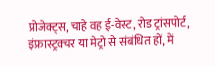प्रोजेक्ट्स, चाहे वह ई-वेस्ट, रोड ट्रांसपोर्ट, इंफ्रास्ट्रक्चर या मेट्रो से संबंधित हों, में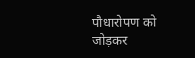पौधारोपण को जोड़कर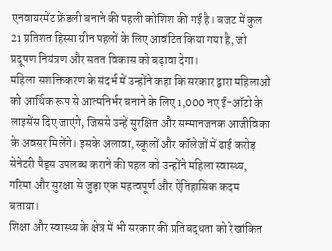एनवायरमेंट फ्रेंडली बनाने की पहली कोशिश की गई है। बजट में कुल 21 प्रतिशत हिस्सा ग्रीन पहलों के लिए आवंटित किया गया है, जो प्रदूषण नियंत्रण और सतत विकास को बढ़ावा देगा।
महिला सशक्तिकरण के संदर्भ में उन्होंने कहा कि सरकार द्वारा महिलाओं को आर्थिक रूप से आत्मनिर्भर बनाने के लिए 1,000 नए ई-ऑटो के लाइसेंस दिए जाएंगे, जिससे उन्हें सुरक्षित और सम्मानजनक आजीविका के अवसर मिलेंगे। इसके अलावा, स्कूलों और कॉलेजों में ढाई करोड़ सेनेटरी पैड्स उपलब्ध कराने की पहल को उन्होंने महिला स्वास्थ्य, गरिमा और सुरक्षा से जुड़ा एक महत्वपूर्ण और ऐतिहासिक कदम बताया।
शिक्षा और स्वास्थ्य के क्षेत्र में भी सरकार की प्रतिबद्धता को रेखांकित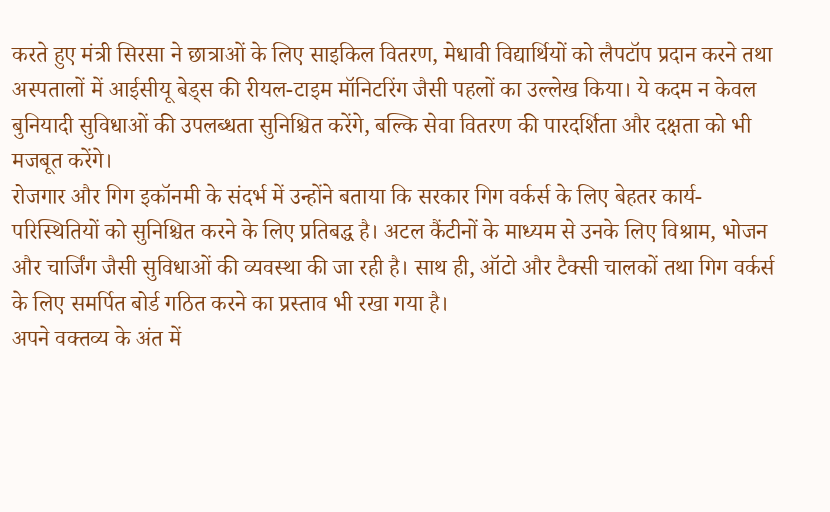करते हुए मंत्री सिरसा ने छात्राओं के लिए साइकिल वितरण, मेधावी विद्यार्थियों को लैपटॉप प्रदान करने तथा अस्पतालों में आईसीयू बेड्स की रीयल-टाइम मॉनिटरिंग जैसी पहलों का उल्लेख किया। ये कदम न केवल बुनियादी सुविधाओं की उपलब्धता सुनिश्चित करेंगे, बल्कि सेवा वितरण की पारदर्शिता और दक्षता को भी मजबूत करेंगे।
रोजगार और गिग इकॉनमी के संदर्भ में उन्होंने बताया कि सरकार गिग वर्कर्स के लिए बेहतर कार्य-परिस्थितियों को सुनिश्चित करने के लिए प्रतिबद्ध है। अटल कैंटीनों के माध्यम से उनके लिए विश्राम, भोजन और चार्जिंग जैसी सुविधाओं की व्यवस्था की जा रही है। साथ ही, ऑटो और टैक्सी चालकों तथा गिग वर्कर्स के लिए समर्पित बोर्ड गठित करने का प्रस्ताव भी रखा गया है।
अपने वक्तव्य के अंत में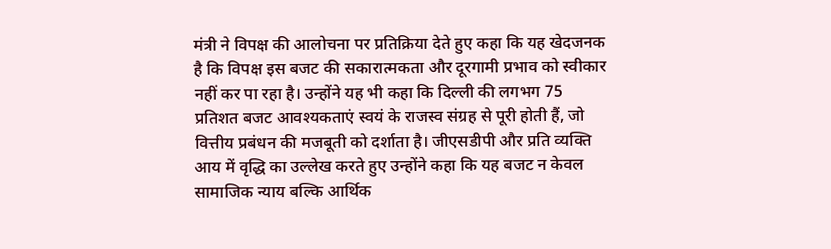मंत्री ने विपक्ष की आलोचना पर प्रतिक्रिया देते हुए कहा कि यह खेदजनक है कि विपक्ष इस बजट की सकारात्मकता और दूरगामी प्रभाव को स्वीकार नहीं कर पा रहा है। उन्होंने यह भी कहा कि दिल्ली की लगभग 75 प्रतिशत बजट आवश्यकताएं स्वयं के राजस्व संग्रह से पूरी होती हैं, जो वित्तीय प्रबंधन की मजबूती को दर्शाता है। जीएसडीपी और प्रति व्यक्ति आय में वृद्धि का उल्लेख करते हुए उन्होंने कहा कि यह बजट न केवल सामाजिक न्याय बल्कि आर्थिक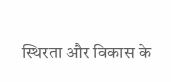स्थिरता और विकास के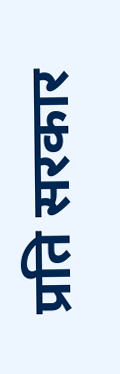प्रति सरकार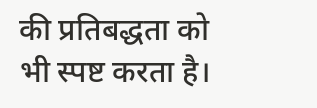की प्रतिबद्धता को भी स्पष्ट करता है।